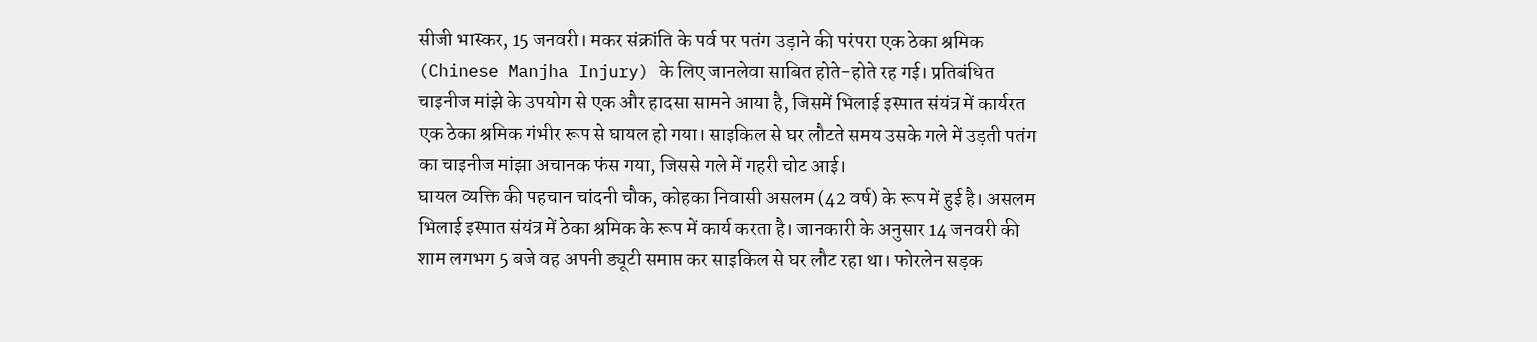सीजी भास्कर, 15 जनवरी। मकर संक्रांति के पर्व पर पतंग उड़ाने की परंपरा एक ठेका श्रमिक (Chinese Manjha Injury) के लिए जानलेवा साबित होते-होते रह गई। प्रतिबंधित चाइनीज मांझे के उपयोग से एक और हादसा सामने आया है, जिसमें भिलाई इस्पात संयंत्र में कार्यरत एक ठेका श्रमिक गंभीर रूप से घायल हो गया। साइकिल से घर लौटते समय उसके गले में उड़ती पतंग का चाइनीज मांझा अचानक फंस गया, जिससे गले में गहरी चोट आई।
घायल व्यक्ति की पहचान चांदनी चौक, कोहका निवासी असलम (42 वर्ष) के रूप में हुई है। असलम भिलाई इस्पात संयंत्र में ठेका श्रमिक के रूप में कार्य करता है। जानकारी के अनुसार 14 जनवरी की शाम लगभग 5 बजे वह अपनी ड्यूटी समाप्त कर साइकिल से घर लौट रहा था। फोरलेन सड़क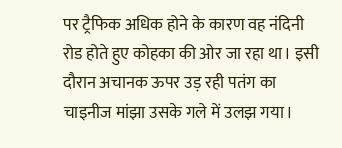पर ट्रैफिक अधिक होने के कारण वह नंदिनी रोड होते हुए कोहका की ओर जा रहा था। इसी दौरान अचानक ऊपर उड़ रही पतंग का चाइनीज मांझा उसके गले में उलझ गया।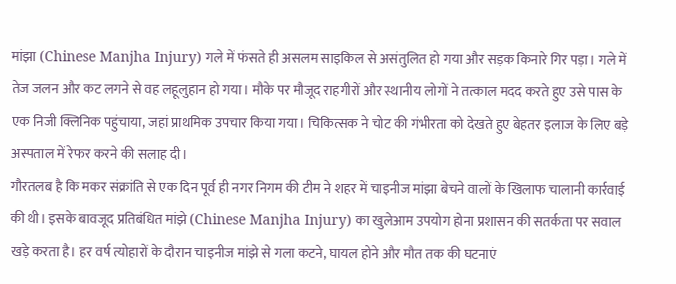मांझा (Chinese Manjha Injury) गले में फंसते ही असलम साइकिल से असंतुलित हो गया और सड़क किनारे गिर पड़ा। गले में तेज जलन और कट लगने से वह लहूलुहान हो गया। मौके पर मौजूद राहगीरों और स्थानीय लोगों ने तत्काल मदद करते हुए उसे पास के एक निजी क्लिनिक पहुंचाया, जहां प्राथमिक उपचार किया गया। चिकित्सक ने चोट की गंभीरता को देखते हुए बेहतर इलाज के लिए बड़े अस्पताल में रेफर करने की सलाह दी।
गौरतलब है कि मकर संक्रांति से एक दिन पूर्व ही नगर निगम की टीम ने शहर में चाइनीज मांझा बेचने वालों के खिलाफ चालानी कार्रवाई की थी। इसके बावजूद प्रतिबंधित मांझे (Chinese Manjha Injury) का खुलेआम उपयोग होना प्रशासन की सतर्कता पर सवाल खड़े करता है। हर वर्ष त्योहारों के दौरान चाइनीज मांझे से गला कटने, घायल होने और मौत तक की घटनाएं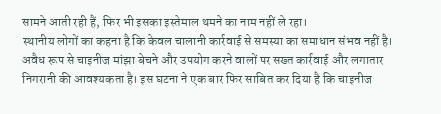सामने आती रही हैं, फिर भी इसका इस्तेमाल थमने का नाम नहीं ले रहा।
स्थानीय लोगों का कहना है कि केवल चालानी कार्रवाई से समस्या का समाधान संभव नहीं है। अवैध रूप से चाइनीज मांझा बेचने और उपयोग करने वालों पर सख्त कार्रवाई और लगातार निगरानी की आवश्यकता है। इस घटना ने एक बार फिर साबित कर दिया है कि चाइनीज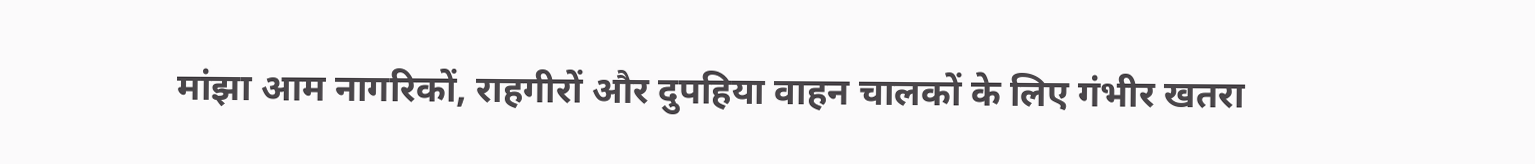मांझा आम नागरिकों, राहगीरों और दुपहिया वाहन चालकों के लिए गंभीर खतरा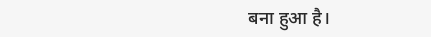बना हुआ है।